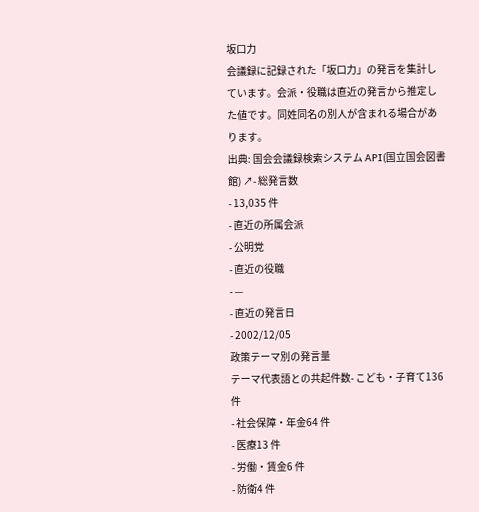坂口力
会議録に記録された「坂口力」の発言を集計しています。会派・役職は直近の発言から推定した値です。同姓同名の別人が含まれる場合があります。
出典: 国会会議録検索システム API(国立国会図書館) ↗- 総発言数
- 13,035 件
- 直近の所属会派
- 公明党
- 直近の役職
- —
- 直近の発言日
- 2002/12/05
政策テーマ別の発言量
テーマ代表語との共起件数- こども・子育て136 件
- 社会保障・年金64 件
- 医療13 件
- 労働・賃金6 件
- 防衛4 件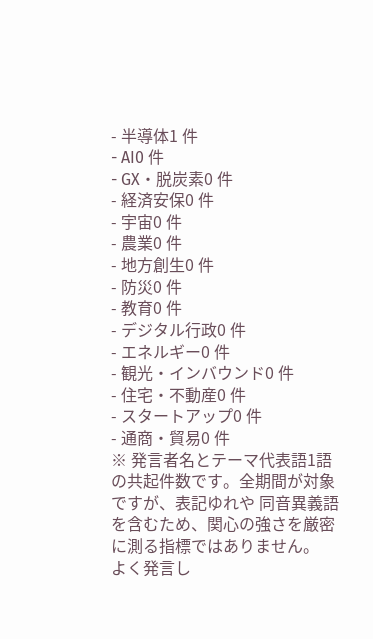- 半導体1 件
- AI0 件
- GX・脱炭素0 件
- 経済安保0 件
- 宇宙0 件
- 農業0 件
- 地方創生0 件
- 防災0 件
- 教育0 件
- デジタル行政0 件
- エネルギー0 件
- 観光・インバウンド0 件
- 住宅・不動産0 件
- スタートアップ0 件
- 通商・貿易0 件
※ 発言者名とテーマ代表語1語の共起件数です。全期間が対象ですが、表記ゆれや 同音異義語を含むため、関心の強さを厳密に測る指標ではありません。
よく発言し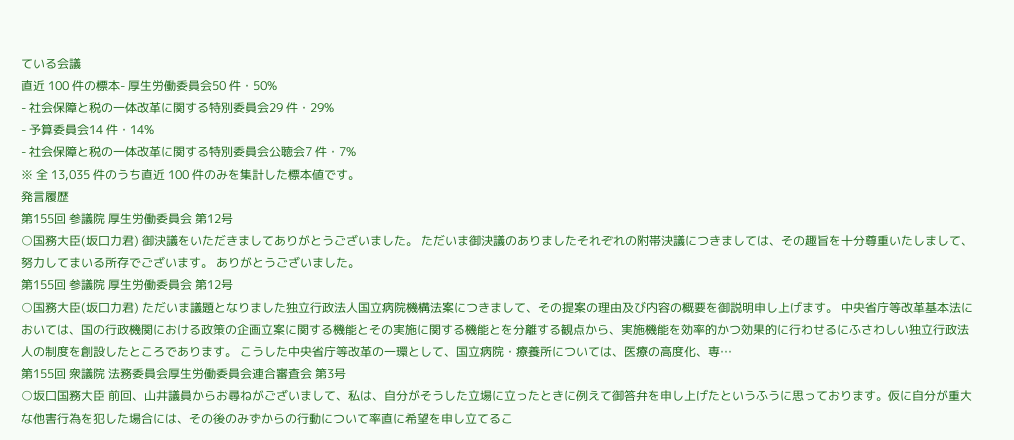ている会議
直近 100 件の標本- 厚生労働委員会50 件・50%
- 社会保障と税の一体改革に関する特別委員会29 件・29%
- 予算委員会14 件・14%
- 社会保障と税の一体改革に関する特別委員会公聴会7 件・7%
※ 全 13,035 件のうち直近 100 件のみを集計した標本値です。
発言履歴
第155回 参議院 厚生労働委員会 第12号
○国務大臣(坂口力君) 御決議をいただきましてありがとうございました。 ただいま御決議のありましたそれぞれの附帯決議につきましては、その趣旨を十分尊重いたしまして、努力してまいる所存でございます。 ありがとうございました。
第155回 参議院 厚生労働委員会 第12号
○国務大臣(坂口力君) ただいま議題となりました独立行政法人国立病院機構法案につきまして、その提案の理由及び内容の概要を御説明申し上げます。 中央省庁等改革基本法においては、国の行政機関における政策の企画立案に関する機能とその実施に関する機能とを分離する観点から、実施機能を効率的かつ効果的に行わせるにふさわしい独立行政法人の制度を創設したところであります。 こうした中央省庁等改革の一環として、国立病院・療養所については、医療の高度化、専…
第155回 衆議院 法務委員会厚生労働委員会連合審査会 第3号
○坂口国務大臣 前回、山井議員からお尋ねがございまして、私は、自分がそうした立場に立ったときに例えて御答弁を申し上げたというふうに思っております。仮に自分が重大な他害行為を犯した場合には、その後のみずからの行動について率直に希望を申し立てるこ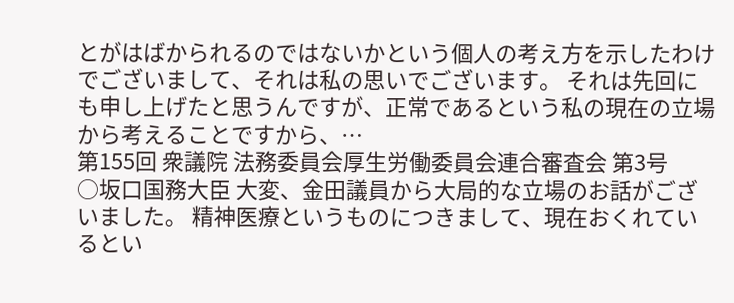とがはばかられるのではないかという個人の考え方を示したわけでございまして、それは私の思いでございます。 それは先回にも申し上げたと思うんですが、正常であるという私の現在の立場から考えることですから、…
第155回 衆議院 法務委員会厚生労働委員会連合審査会 第3号
○坂口国務大臣 大変、金田議員から大局的な立場のお話がございました。 精神医療というものにつきまして、現在おくれているとい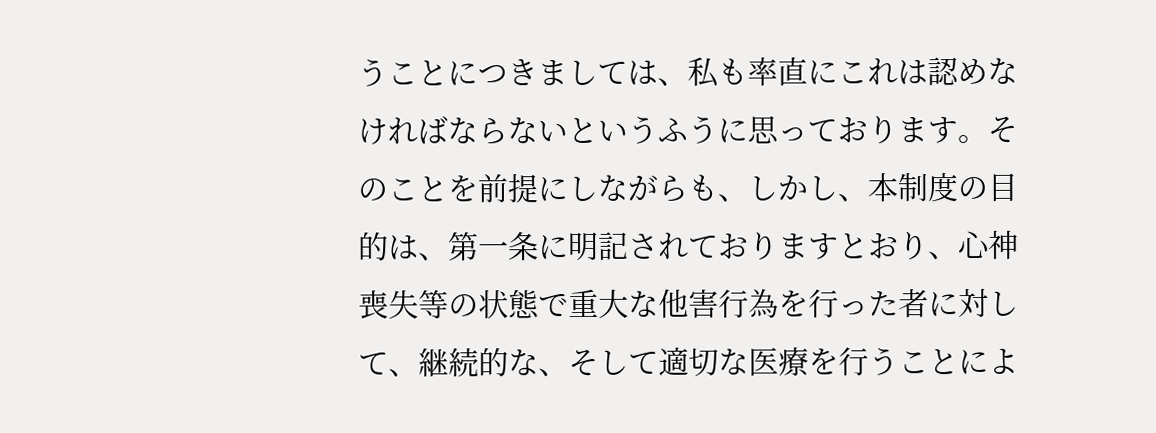うことにつきましては、私も率直にこれは認めなければならないというふうに思っております。そのことを前提にしながらも、しかし、本制度の目的は、第一条に明記されておりますとおり、心神喪失等の状態で重大な他害行為を行った者に対して、継続的な、そして適切な医療を行うことによ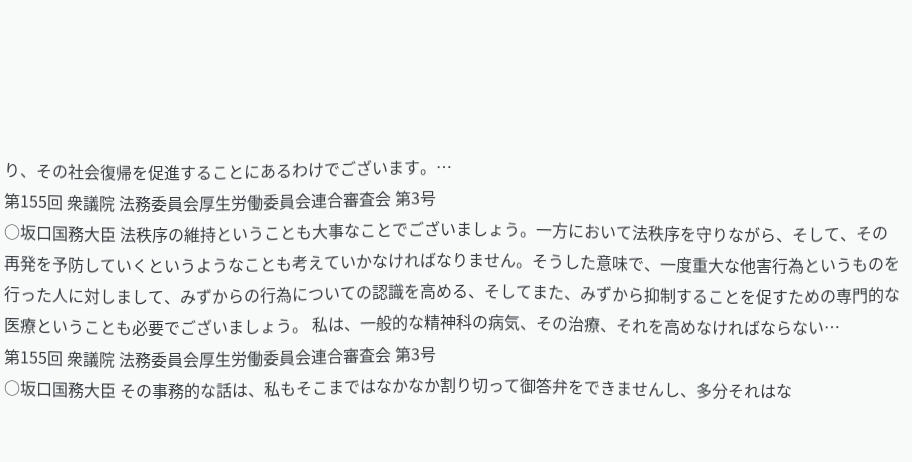り、その社会復帰を促進することにあるわけでございます。…
第155回 衆議院 法務委員会厚生労働委員会連合審査会 第3号
○坂口国務大臣 法秩序の維持ということも大事なことでございましょう。一方において法秩序を守りながら、そして、その再発を予防していくというようなことも考えていかなければなりません。そうした意味で、一度重大な他害行為というものを行った人に対しまして、みずからの行為についての認識を高める、そしてまた、みずから抑制することを促すための専門的な医療ということも必要でございましょう。 私は、一般的な精神科の病気、その治療、それを高めなければならない…
第155回 衆議院 法務委員会厚生労働委員会連合審査会 第3号
○坂口国務大臣 その事務的な話は、私もそこまではなかなか割り切って御答弁をできませんし、多分それはな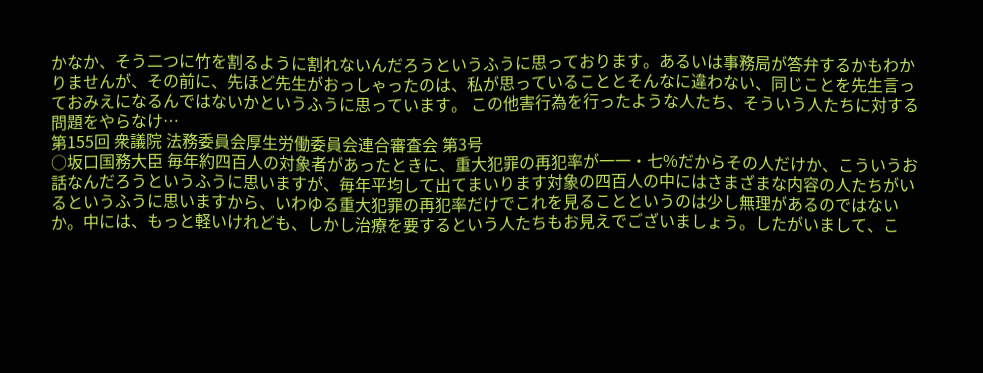かなか、そう二つに竹を割るように割れないんだろうというふうに思っております。あるいは事務局が答弁するかもわかりませんが、その前に、先ほど先生がおっしゃったのは、私が思っていることとそんなに違わない、同じことを先生言っておみえになるんではないかというふうに思っています。 この他害行為を行ったような人たち、そういう人たちに対する問題をやらなけ…
第155回 衆議院 法務委員会厚生労働委員会連合審査会 第3号
○坂口国務大臣 毎年約四百人の対象者があったときに、重大犯罪の再犯率が一一・七%だからその人だけか、こういうお話なんだろうというふうに思いますが、毎年平均して出てまいります対象の四百人の中にはさまざまな内容の人たちがいるというふうに思いますから、いわゆる重大犯罪の再犯率だけでこれを見ることというのは少し無理があるのではないか。中には、もっと軽いけれども、しかし治療を要するという人たちもお見えでございましょう。したがいまして、こ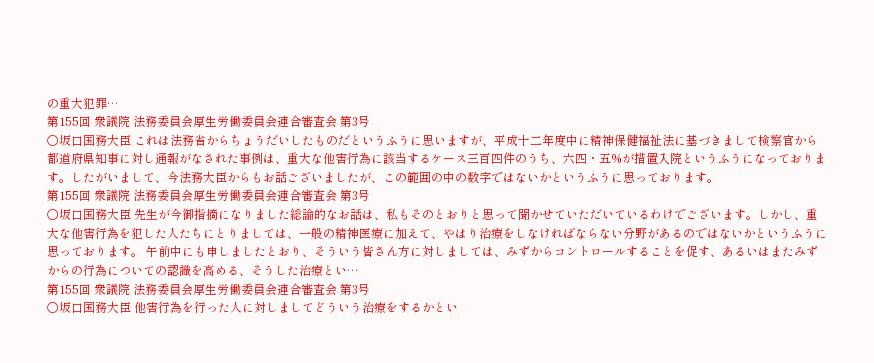の重大犯罪…
第155回 衆議院 法務委員会厚生労働委員会連合審査会 第3号
○坂口国務大臣 これは法務省からちょうだいしたものだというふうに思いますが、平成十二年度中に精神保健福祉法に基づきまして検察官から都道府県知事に対し通報がなされた事例は、重大な他害行為に該当するケース三百四件のうち、六四・五%が措置入院というふうになっております。したがいまして、今法務大臣からもお話ございましたが、この範囲の中の数字ではないかというふうに思っております。
第155回 衆議院 法務委員会厚生労働委員会連合審査会 第3号
○坂口国務大臣 先生が今御指摘になりました総論的なお話は、私もそのとおりと思って聞かせていただいているわけでございます。しかし、重大な他害行為を犯した人たちにとりましては、一般の精神医療に加えて、やはり治療をしなければならない分野があるのではないかというふうに思っております。 午前中にも申しましたとおり、そういう皆さん方に対しましては、みずからコントロールすることを促す、あるいはまたみずからの行為についての認識を高める、そうした治療とい…
第155回 衆議院 法務委員会厚生労働委員会連合審査会 第3号
○坂口国務大臣 他害行為を行った人に対しましてどういう治療をするかとい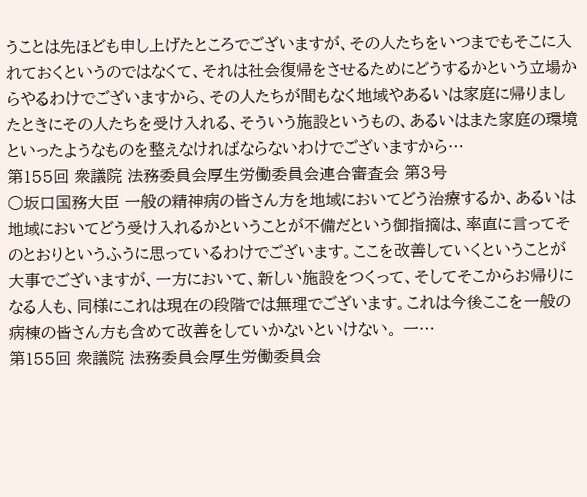うことは先ほども申し上げたところでございますが、その人たちをいつまでもそこに入れておくというのではなくて、それは社会復帰をさせるためにどうするかという立場からやるわけでございますから、その人たちが間もなく地域やあるいは家庭に帰りましたときにその人たちを受け入れる、そういう施設というもの、あるいはまた家庭の環境といったようなものを整えなければならないわけでございますから…
第155回 衆議院 法務委員会厚生労働委員会連合審査会 第3号
○坂口国務大臣 一般の精神病の皆さん方を地域においてどう治療するか、あるいは地域においてどう受け入れるかということが不備だという御指摘は、率直に言ってそのとおりというふうに思っているわけでございます。ここを改善していくということが大事でございますが、一方において、新しい施設をつくって、そしてそこからお帰りになる人も、同様にこれは現在の段階では無理でございます。これは今後ここを一般の病棟の皆さん方も含めて改善をしていかないといけない。 一…
第155回 衆議院 法務委員会厚生労働委員会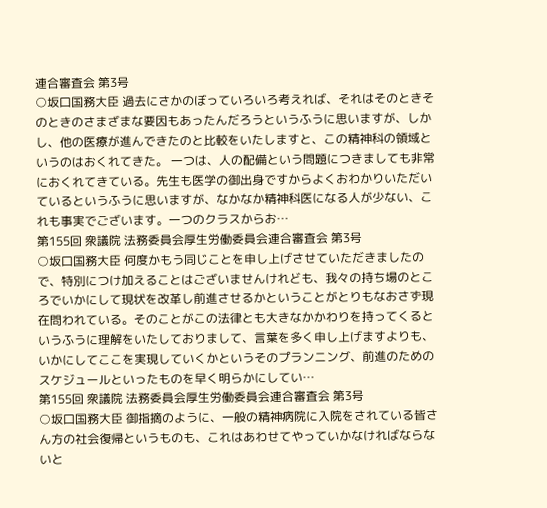連合審査会 第3号
○坂口国務大臣 過去にさかのぼっていろいろ考えれば、それはそのときそのときのさまざまな要因もあったんだろうというふうに思いますが、しかし、他の医療が進んできたのと比較をいたしますと、この精神科の領域というのはおくれてきた。 一つは、人の配備という問題につきましても非常におくれてきている。先生も医学の御出身ですからよくおわかりいただいているというふうに思いますが、なかなか精神科医になる人が少ない、これも事実でございます。一つのクラスからお…
第155回 衆議院 法務委員会厚生労働委員会連合審査会 第3号
○坂口国務大臣 何度かもう同じことを申し上げさせていただきましたので、特別につけ加えることはございませんけれども、我々の持ち場のところでいかにして現状を改革し前進させるかということがとりもなおさず現在問われている。そのことがこの法律とも大きなかかわりを持ってくるというふうに理解をいたしておりまして、言葉を多く申し上げますよりも、いかにしてここを実現していくかというそのプランニング、前進のためのスケジュールといったものを早く明らかにしてい…
第155回 衆議院 法務委員会厚生労働委員会連合審査会 第3号
○坂口国務大臣 御指摘のように、一般の精神病院に入院をされている皆さん方の社会復帰というものも、これはあわせてやっていかなければならないと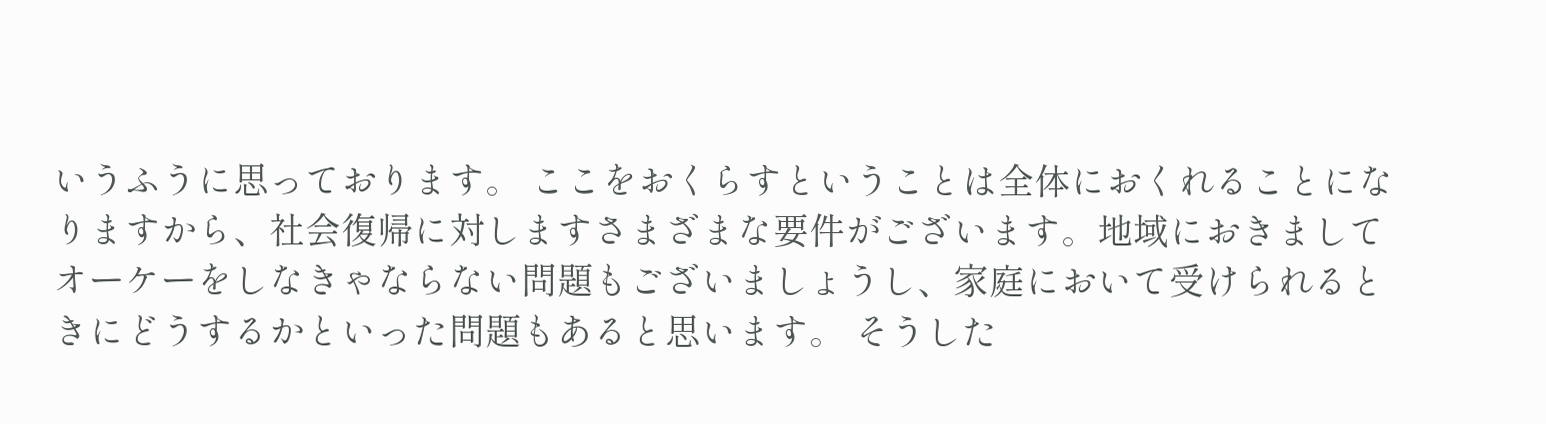いうふうに思っております。 ここをおくらすということは全体におくれることになりますから、社会復帰に対しますさまざまな要件がございます。地域におきましてオーケーをしなきゃならない問題もございましょうし、家庭において受けられるときにどうするかといった問題もあると思います。 そうした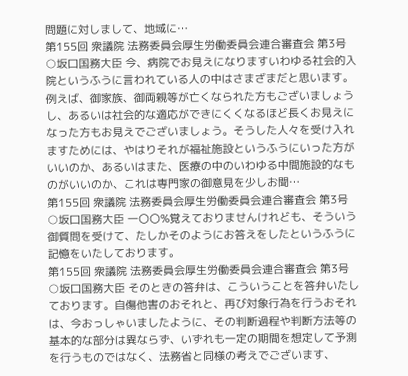問題に対しまして、地域に…
第155回 衆議院 法務委員会厚生労働委員会連合審査会 第3号
○坂口国務大臣 今、病院でお見えになりますいわゆる社会的入院というふうに言われている人の中はさまざまだと思います。 例えば、御家族、御両親等が亡くなられた方もございましょうし、あるいは社会的な適応ができにくくなるほど長くお見えになった方もお見えでございましょう。そうした人々を受け入れますためには、やはりそれが福祉施設というふうにいった方がいいのか、あるいはまた、医療の中のいわゆる中間施設的なものがいいのか、これは専門家の御意見を少しお聞…
第155回 衆議院 法務委員会厚生労働委員会連合審査会 第3号
○坂口国務大臣 一〇〇%覚えておりませんけれども、そういう御質問を受けて、たしかそのようにお答えをしたというふうに記憶をいたしております。
第155回 衆議院 法務委員会厚生労働委員会連合審査会 第3号
○坂口国務大臣 そのときの答弁は、こういうことを答弁いたしております。自傷他害のおそれと、再び対象行為を行うおそれは、今おっしゃいましたように、その判断過程や判断方法等の基本的な部分は異ならず、いずれも一定の期間を想定して予測を行うものではなく、法務省と同様の考えでございます、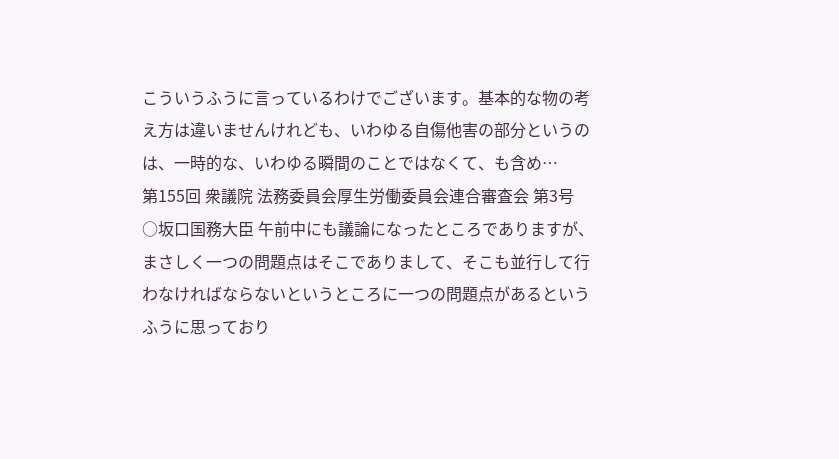こういうふうに言っているわけでございます。基本的な物の考え方は違いませんけれども、いわゆる自傷他害の部分というのは、一時的な、いわゆる瞬間のことではなくて、も含め…
第155回 衆議院 法務委員会厚生労働委員会連合審査会 第3号
○坂口国務大臣 午前中にも議論になったところでありますが、まさしく一つの問題点はそこでありまして、そこも並行して行わなければならないというところに一つの問題点があるというふうに思っており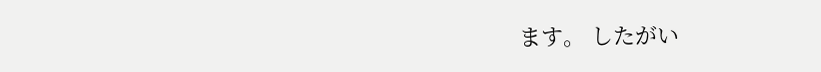ます。 したがい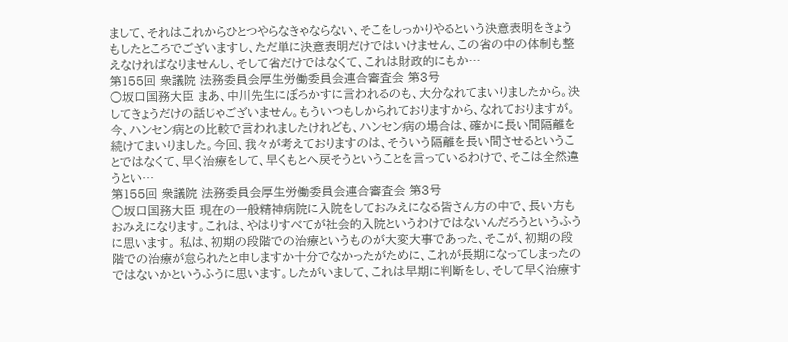まして、それはこれからひとつやらなきゃならない、そこをしっかりやるという決意表明をきょうもしたところでございますし、ただ単に決意表明だけではいけません、この省の中の体制も整えなければなりませんし、そして省だけではなくて、これは財政的にもか…
第155回 衆議院 法務委員会厚生労働委員会連合審査会 第3号
○坂口国務大臣 まあ、中川先生にぼろかすに言われるのも、大分なれてまいりましたから。決してきょうだけの話じゃございません。もういつもしかられておりますから、なれておりますが。 今、ハンセン病との比較で言われましたけれども、ハンセン病の場合は、確かに長い間隔離を続けてまいりました。今回、我々が考えておりますのは、そういう隔離を長い間させるということではなくて、早く治療をして、早くもとへ戻そうということを言っているわけで、そこは全然違うとい…
第155回 衆議院 法務委員会厚生労働委員会連合審査会 第3号
○坂口国務大臣 現在の一般精神病院に入院をしておみえになる皆さん方の中で、長い方もおみえになります。これは、やはりすべてが社会的入院というわけではないんだろうというふうに思います。 私は、初期の段階での治療というものが大変大事であった、そこが、初期の段階での治療が怠られたと申しますか十分でなかったがために、これが長期になってしまったのではないかというふうに思います。したがいまして、これは早期に判断をし、そして早く治療す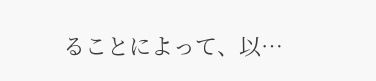ることによって、以…